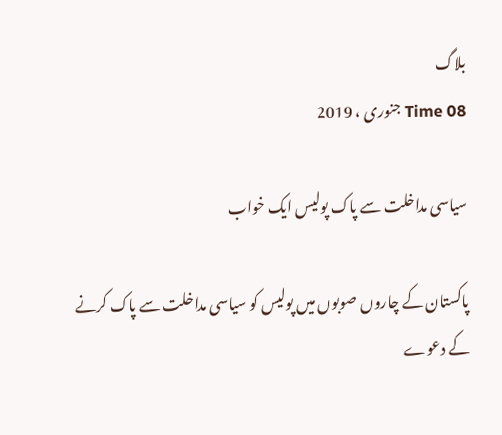بلاگ
Time 08 جنوری ، 2019

سیاسی مداخلت سے پاک پولیس ایک خواب

پاکستان کے چاروں صوبوں میں پولیس کو سیاسی مداخلت سے پاک کرنے کے دعوے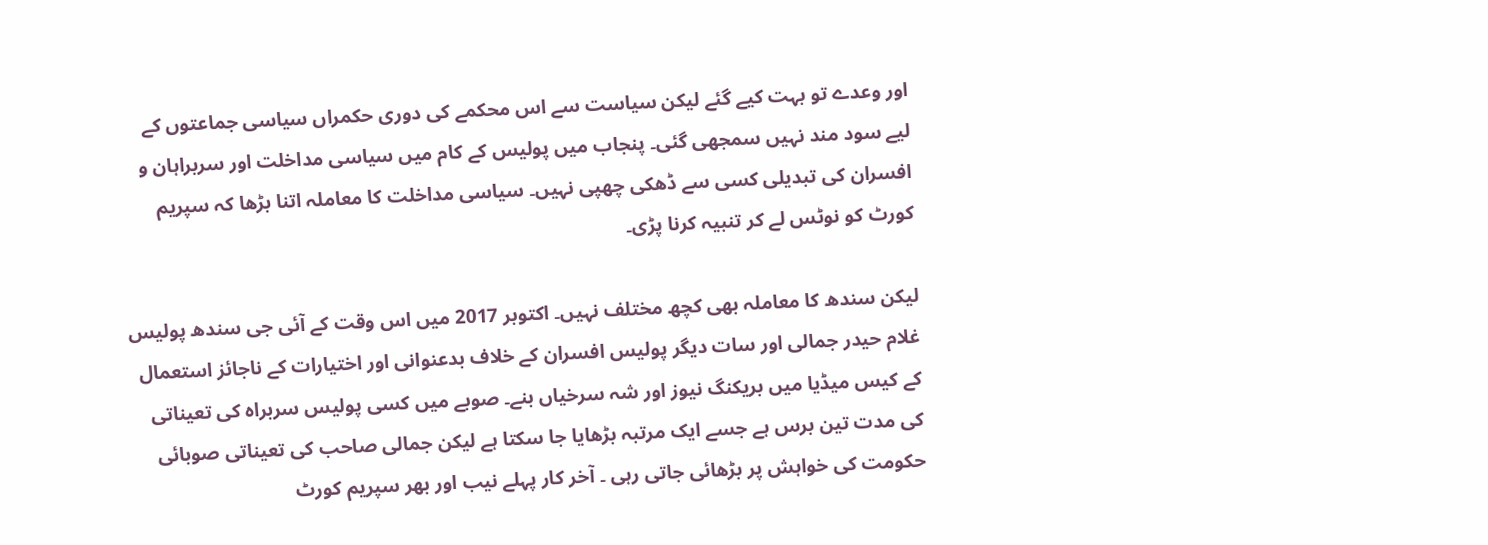اور وعدے تو بہت کیے گئے لیکن سیاست سے اس محکمے کی دوری حکمراں سیاسی جماعتوں کے لیے سود مند نہیں سمجھی گئی۔ پنجاب میں پولیس کے کام میں سیاسی مداخلت اور سربراہان و افسران کی تبدیلی کسی سے ڈھکی چھپی نہیں۔ سیاسی مداخلت کا معاملہ اتنا بڑھا کہ سپریم کورٹ کو نوٹس لے کر تنبیہ کرنا پڑی۔

لیکن سندھ کا معاملہ بھی کچھ مختلف نہیں۔ اکتوبر 2017 میں اس وقت کے آئی جی سندھ پولیس غلام حیدر جمالی اور سات دیگر پولیس افسران کے خلاف بدعنوانی اور اختیارات کے ناجائز استعمال کے کیس میڈیا میں بریکنگ نیوز اور شہ سرخیاں بنے۔ صوبے میں کسی پولیس سربراہ کی تعیناتی کی مدت تین برس ہے جسے ایک مرتبہ بڑھایا جا سکتا ہے لیکن جمالی صاحب کی تعیناتی صوبائی حکومت کی خواہش پر بڑھائی جاتی رہی ۔ آخر کار پہلے نیب اور بھر سپریم کورٹ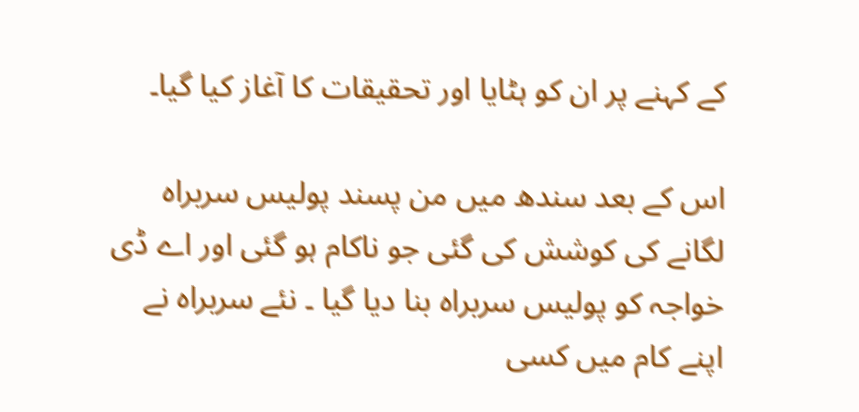کے کہنے پر ان کو ہٹایا اور تحقیقات کا آغاز کیا گیا۔

اس کے بعد سندھ میں من پسند پولیس سربراہ لگانے کی کوشش کی گئی جو ناکام ہو گئی اور اے ڈی خواجہ کو پولیس سربراہ بنا دیا گیا ۔ نئے سربراہ نے اپنے کام میں کسی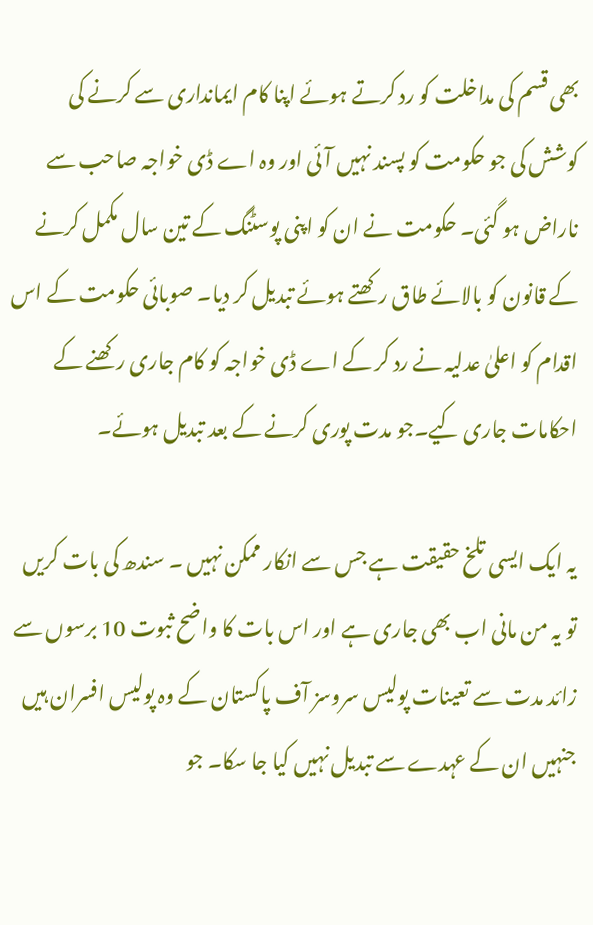بھی قسم کی مداخلت کو رد کرتے ہوئے اپنا کام ایمانداری سے کرنے کی کوشش کی جو حکومت کو پسند نہیں آئی اور وہ اے ڈی خواجہ صاحب سے ناراض ہو گئی۔ حکومت نے ان کو اپنی پوسٹنگ کے تین سال مکمل کرنے کے قانون کو بالائے طاق رکھتے ہوئے تبدیل کر دیا۔ صوبائی حکومت کے اس اقدام کو اعلیٰ عدلیہ نے رد کر کے اے ڈی خواجہ کو کام جاری رکھنے کے احکامات جاری کیے۔جو مدت پوری کرنے کے بعد تبدیل ہوئے۔

یہ ایک ایسی تلخ حقیقت ہے جس سے انکار ممکن نہیں ۔ سندھ کی بات کریں تو یہ من مانی اب بھی جاری ہے اور اس بات کا واضح ثبوت 10 برسوں سے زائد مدت سے تعینات پولیس سروسز آف پاکستان کے وہ پولیس افسران ہیں جنہیں ان کے عہدے سے تبدیل نہیں کیا جا سکا۔ جو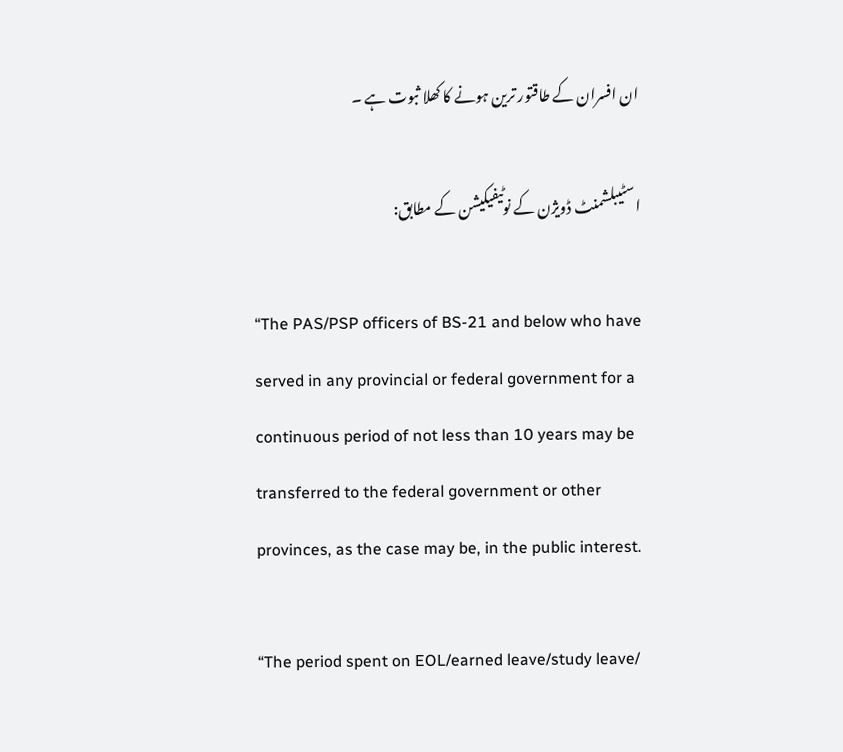ان افسران کے طاقتور ترین ہونے کا کھلا ثبوت ہے ۔

اسٹیبلشمنٹ ڈویژن کے نوٹیفیکیشن کے مطابق:

“The PAS/PSP officers of BS-21 and below who have served in any provincial or federal government for a continuous period of not less than 10 years may be transferred to the federal government or other provinces, as the case may be, in the public interest.

“The period spent on EOL/earned leave/study leave/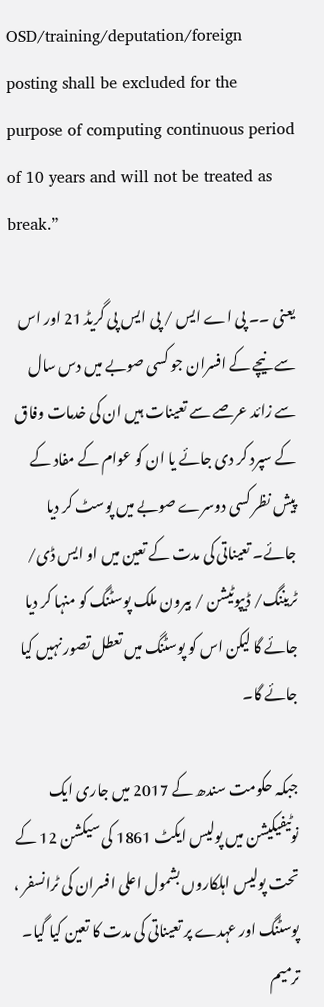OSD/training/deputation/foreign posting shall be excluded for the purpose of computing continuous period of 10 years and will not be treated as break.”

یعنی ۔۔ پی اے ایس / پی ایس پی گریڈ 21 اور اس سے نیچے کے افسران جو کسی صوبے میں دس سال سے زائد عرصے سے تعینات ہیں ان کی خدمات وفاق کے سپرد کر دی جائے یا ان کو عوام کے مفاد کے پیش نظر کسی دوسرے صوبے میں پوسٹ کر دیا جائے۔ تعیناتی کی مدت کے تعین میں او ایس ڈی/ ٹریننگ/ ڈیپوٹیشن / بیرون ملک پوسٹنگ کو منہا کر دیا جائے گا لیکن اس کو پوسٹنگ میں تعطل تصور نہیں کیا جائے گا۔

جبکہ حکومت سندھ کے 2017 میں جاری ایک نوٹیفیکیشن میں پولیس ایکٹ 1861 کی سیکشن 12 کے تحت پولیس اہلکاروں بشمول اعلی افسران کی ٹرانسفر ، پوسٹنگ اور عہدے پر تعیناتی کی مدت کا تعین کیا گیا۔ ترمیم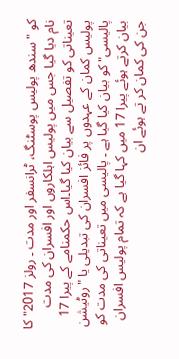کو " سندھ پولیس پوسٹنگ، ٹرانسفر اور مدت ۔ رولز 2017" کا نام دیا گیا جس میں پولیس اہلکاروں اور افسران کی مدت تعیناتی کو تفصیل سے بیان کیا گیا۔اس حکمنامے کے پیرا 17 پولیس کمان کے عہدوں پر فائز افسران کی تبدیلی یا "روٹیشن پالیسی" کو بیان کیا گیا ہے ۔ پالیسی میں تعیناتی کی مدت کو بیان کرتے ہوئے پیرا 17 میں کہا گیا ہے کہ تمام پولیس افسران جن کی کمان کر تے ہوئے ان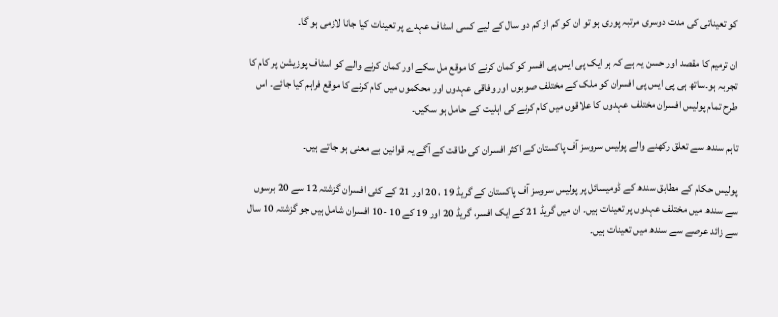کو تعیناتی کی مدت دوسری مرتبہ پوری ہو تو ان کو کم از کم دو سال کے لیے کسی اسٹاف عہدے پر تعینات کیا جانا لازمی ہو گا۔

ان ترمیم کا مقصد اور حسن یہ ہے کہ ہر ایک پی ایس پی افسر کو کمان کرنے کا موقع مل سکے اور کمان کرنے والے کو اسٹاف پوزیشن پر کام کا تجربہ ہو۔ساتھ ہی پی ایس پی افسران کو ملک کے مختلف صوبوں اور وفاقی عہدوں اور محکموں میں کام کرنے کا موقع فراہم کیا جائے۔ اس طرح تمام پولیس افسران مختلف عہدوں کا علاقوں میں کام کرنے کی اہلیت کے حامل ہو سکیں۔

تاہم سندھ سے تعلق رکھنے والے پولیس سروسز آف پاکستان کے اکثر افسران کی طاقت کے آگے یہ قوانین بے معنی ہو جاتے ہیں۔

پولیس حکام کے مطابق سندھ کے ڈومیسائل پر پولیس سروسز آف پاکستان کے گریڈ 19 ، 20 اور 21 کے کئی افسران گزشتہ 12 سے 20 برسوں سے سندھ میں مختلف عہدوں پر تعینات ہیں۔ ان میں گریڈ 21 کے ایک افسر، گریڈ 20 اور 19 کے 10 -10 افسران شامل ہیں جو گزشتہ 10 سال سے زائد عرصے سے سندھ میں تعینات ہیں۔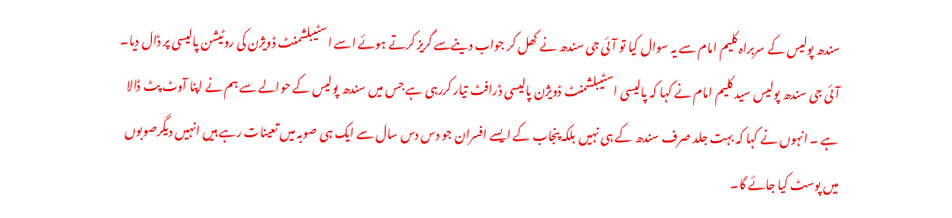سندھ پولیس کے سربراہ کلیم امام سے یہ سوال کیا تو آئی جی سندھ نے کھل کر جواب دینےسے گریز کرتے ہوئے اسے اسٹیبلشمنٹ ڈویژن کی روٹیشن پالیسی پر ڈال دیا۔ آئی جی سندھ پولیس سید کلیم امام نے کہا کہ پالیسی اسٹیبلشمنٹ ڈویژن پالیسی ڈرافٹ تیار کررہی ہے جس میں سندھ پولیس کے حوالے سے ہم نے اپنا آوٹ پٹ ڈالا ہے ۔ انہوں نے کہا کہ بہت جلد صرف سندھ کے ہی نہیں بلکہ پنجاب کے ایسے افسران جو دس دس سال سے ایک ہی صوبہ میں تعینات رہے ہیں انہیں دیگرصوبوں میں پوسٹ کیا جائے گا۔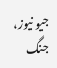جیو نیوز، جنگ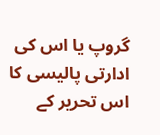گروپ یا اس کی ادارتی پالیسی کا اس تحریر کے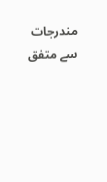مندرجات سے متفق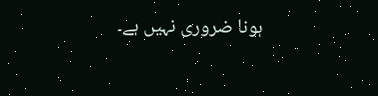ہونا ضروری نہیں ہے۔